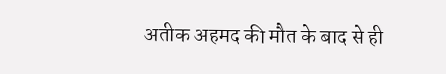अतीक अहमद की मौत के बाद से ही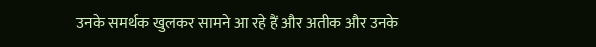उनके समर्थक खुलकर सामने आ रहे हैं और अतीक और उनके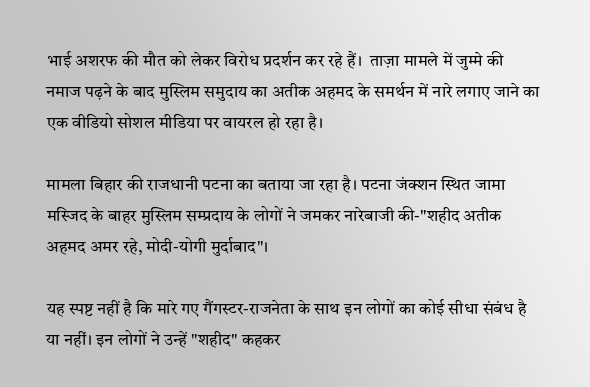भाई अशरफ की मौत को लेकर विरोध प्रदर्शन कर रहे हैं।  ताज़ा मामले में जुम्मे की नमाज पढ़ने के बाद मुस्लिम समुदाय का अतीक अहमद के समर्थन में नारे लगाए जाने का एक वीडियो सोशल मीडिया पर वायरल हो रहा है।

मामला बिहार की राजधानी पटना का बताया जा रहा है। पटना जंक्शन स्थित जामा मस्जिद के बाहर मुस्लिम सम्प्रदाय के लोगों ने जमकर नारेबाजी की-"शहीद अतीक अहमद अमर रहे, मोदी-योगी मुर्दाबाद"।

यह स्पष्ट नहीं है कि मारे गए गैंगस्टर-राजनेता के साथ इन लोगों का कोई सीधा संबंध है या नहीं। इन लोगों ने उन्हें "शहीद" कहकर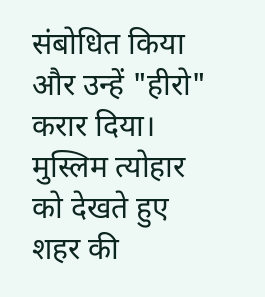संबोधित किया और उन्हें "हीरो" करार दिया। मुस्लिम त्योहार को देखते हुए शहर की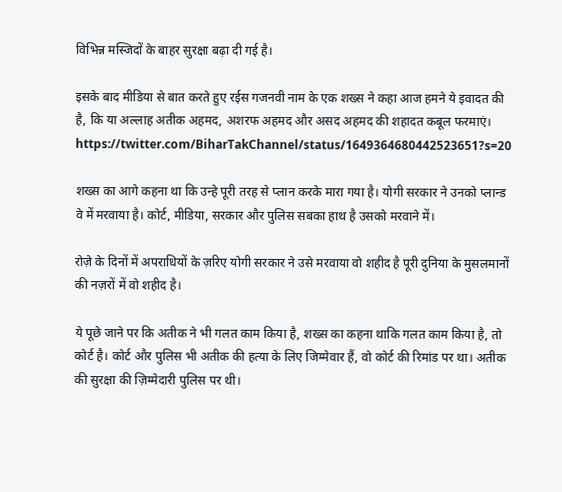विभिन्न मस्जिदों के बाहर सुरक्षा बढ़ा दी गई है।

इसके बाद मीडिया से बात करते हुए रईस गजनवी नाम के एक शख्स ने कहा आज हमने ये इवादत की है, कि या अल्लाह अतीक अहमद, अशरफ अहमद और असद अहमद की शहादत कबूल फरमाएं। https://twitter.com/BiharTakChannel/status/1649364680442523651?s=20

शख्स का आगे कहना था कि उन्हे पूरी तरह से प्लान करके मारा गया है। योगी सरकार ने उनको प्लान्ड वे में मरवाया है। कोर्ट, मीडिया, सरकार और पुलिस सबका हाथ है उसको मरवाने में।

रोज़े के दिनों में अपराधियों के ज़रिए योगी सरकार ने उसे मरवाया वो शहीद है पूरी दुनिया के मुसलमानों की नज़रों में वो शहीद है।

ये पूछे जाने पर कि अतीक ने भी गलत काम किया है, शख्स का कहना थाकि गलत काम किया है, तो कोर्ट है। कोर्ट और पुलिस भी अतीक की हत्या के लिए जिम्मेवार हैं, वो कोर्ट की रिमांड पर था। अतीक की सुरक्षा की ज़िम्मेदारी पुलिस पर थी।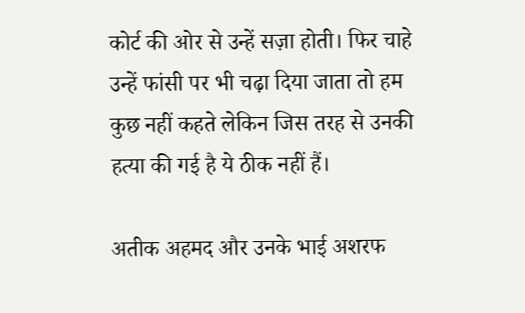कोर्ट की ओर से उन्हें सज़ा होती। फिर चाहे उन्हें फांसी पर भी चढ़ा दिया जाता तो हम कुछ नहीं कहते लेकिन जिस तरह से उनकी हत्या की गई है ये ठीक नहीं हैं।

अतीक अहमद और उनके भाई अशरफ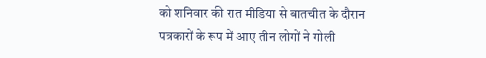को शनिवार की रात मीडिया से बातचीत के दौरान पत्रकारों के रूप में आए तीन लोगों ने गोली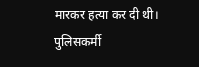मारकर हत्या कर दी थी। पुलिसकर्मी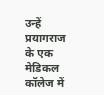उन्हें प्रयागराज के एक मेडिकल कॉलेज में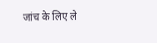जांच के लिए ले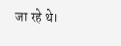जा रहे थे।